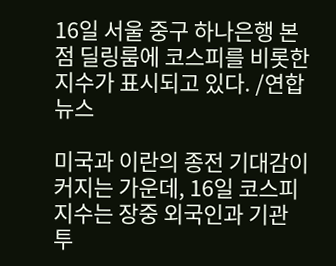16일 서울 중구 하나은행 본점 딜링룸에 코스피를 비롯한 지수가 표시되고 있다. /연합뉴스

미국과 이란의 종전 기대감이 커지는 가운데, 16일 코스피 지수는 장중 외국인과 기관 투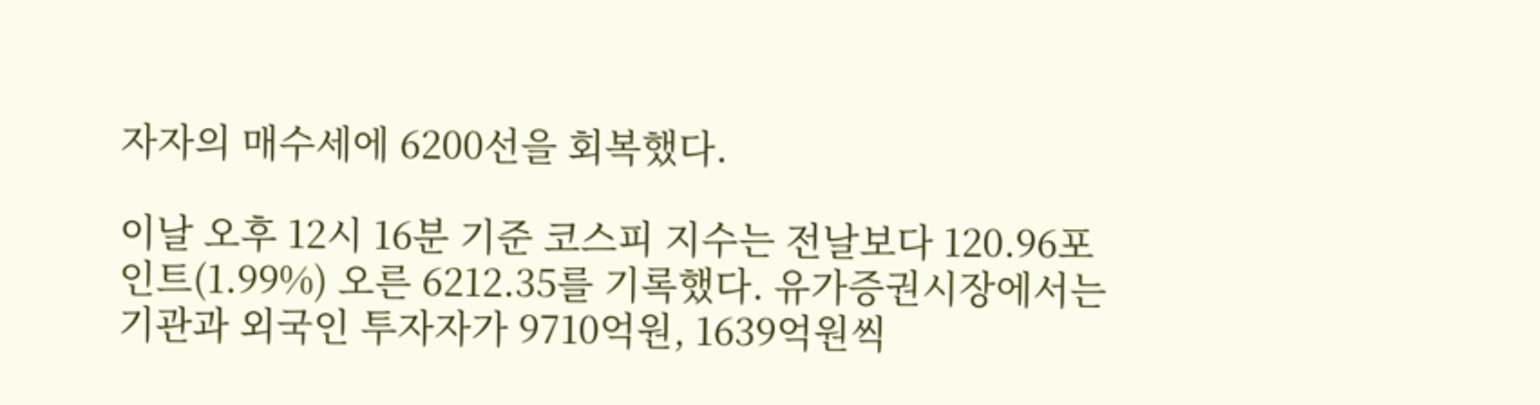자자의 매수세에 6200선을 회복했다.

이날 오후 12시 16분 기준 코스피 지수는 전날보다 120.96포인트(1.99%) 오른 6212.35를 기록했다. 유가증권시장에서는 기관과 외국인 투자자가 9710억원, 1639억원씩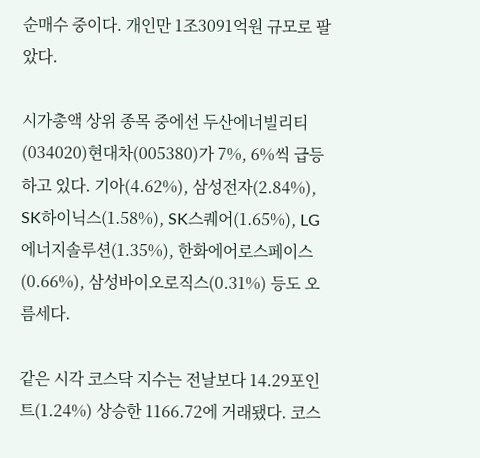순매수 중이다. 개인만 1조3091억원 규모로 팔았다.

시가총액 상위 종목 중에선 두산에너빌리티(034020)현대차(005380)가 7%, 6%씩 급등하고 있다. 기아(4.62%), 삼성전자(2.84%), SK하이닉스(1.58%), SK스퀘어(1.65%), LG에너지솔루션(1.35%), 한화에어로스페이스(0.66%), 삼성바이오로직스(0.31%) 등도 오름세다.

같은 시각 코스닥 지수는 전날보다 14.29포인트(1.24%) 상승한 1166.72에 거래됐다. 코스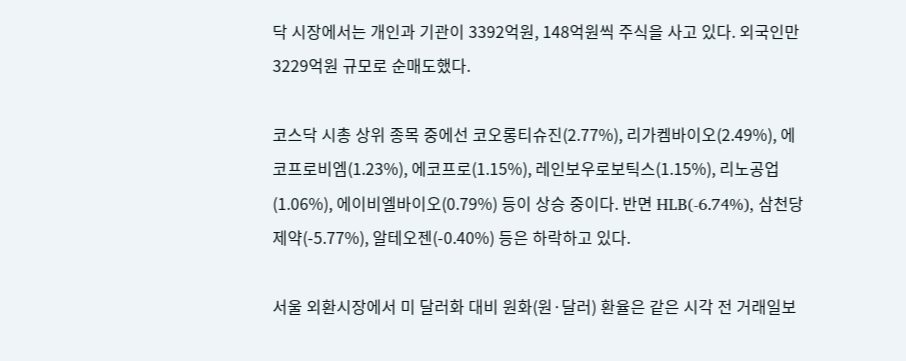닥 시장에서는 개인과 기관이 3392억원, 148억원씩 주식을 사고 있다. 외국인만 3229억원 규모로 순매도했다.

코스닥 시총 상위 종목 중에선 코오롱티슈진(2.77%), 리가켐바이오(2.49%), 에코프로비엠(1.23%), 에코프로(1.15%), 레인보우로보틱스(1.15%), 리노공업(1.06%), 에이비엘바이오(0.79%) 등이 상승 중이다. 반면 HLB(-6.74%), 삼천당제약(-5.77%), 알테오젠(-0.40%) 등은 하락하고 있다.

서울 외환시장에서 미 달러화 대비 원화(원·달러) 환율은 같은 시각 전 거래일보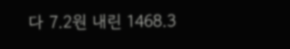다 7.2원 내린 1468.3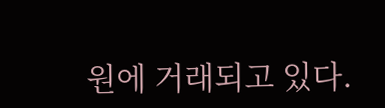원에 거래되고 있다.